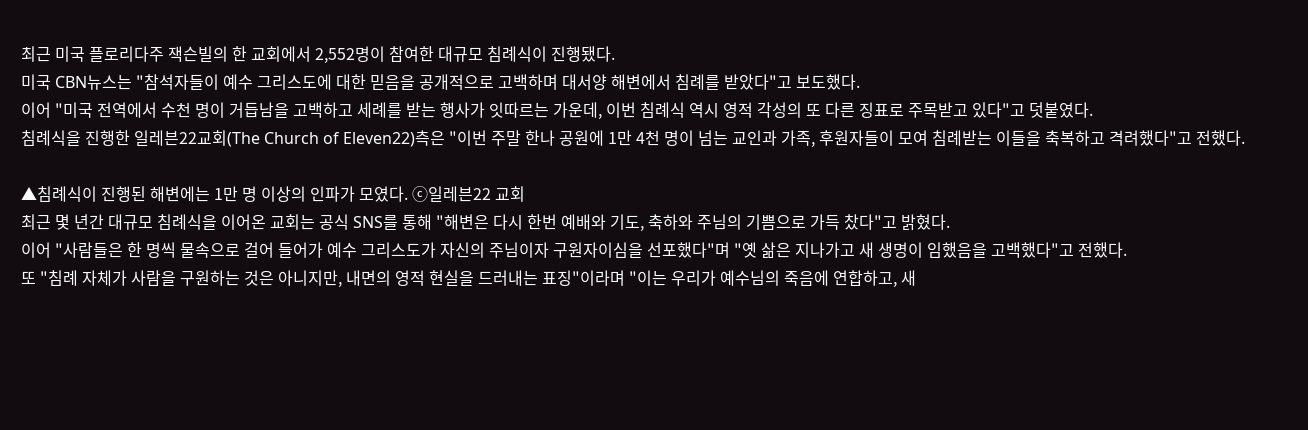최근 미국 플로리다주 잭슨빌의 한 교회에서 2,552명이 참여한 대규모 침례식이 진행됐다.
미국 CBN뉴스는 "참석자들이 예수 그리스도에 대한 믿음을 공개적으로 고백하며 대서양 해변에서 침례를 받았다"고 보도했다.
이어 "미국 전역에서 수천 명이 거듭남을 고백하고 세례를 받는 행사가 잇따르는 가운데, 이번 침례식 역시 영적 각성의 또 다른 징표로 주목받고 있다"고 덧붙였다.
침례식을 진행한 일레븐22교회(The Church of Eleven22)측은 "이번 주말 한나 공원에 1만 4천 명이 넘는 교인과 가족, 후원자들이 모여 침례받는 이들을 축복하고 격려했다"고 전했다.

▲침례식이 진행된 해변에는 1만 명 이상의 인파가 모였다. ⓒ일레븐22 교회
최근 몇 년간 대규모 침례식을 이어온 교회는 공식 SNS를 통해 "해변은 다시 한번 예배와 기도, 축하와 주님의 기쁨으로 가득 찼다"고 밝혔다.
이어 "사람들은 한 명씩 물속으로 걸어 들어가 예수 그리스도가 자신의 주님이자 구원자이심을 선포했다"며 "옛 삶은 지나가고 새 생명이 임했음을 고백했다"고 전했다.
또 "침례 자체가 사람을 구원하는 것은 아니지만, 내면의 영적 현실을 드러내는 표징"이라며 "이는 우리가 예수님의 죽음에 연합하고, 새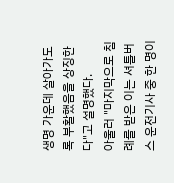생명 가운데 살아가도록 부활했음을 상징한다"고 설명했다.
아울러 "마지막으로 침례를 받은 이는 셔틀버스 운전기사 중 한 명이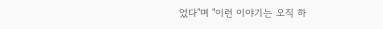었다"며 "이런 이야기는 오직 하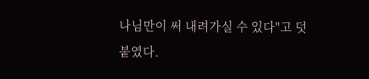나님만이 써 내려가실 수 있다"고 덧붙였다.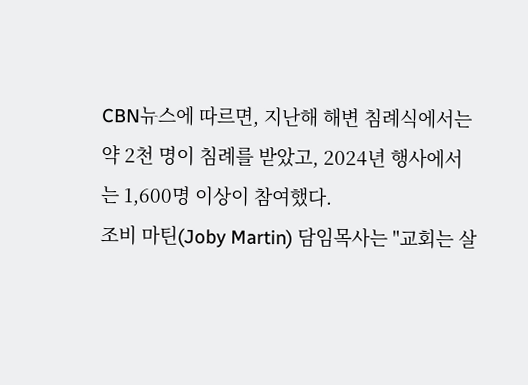CBN뉴스에 따르면, 지난해 해변 침례식에서는 약 2천 명이 침례를 받았고, 2024년 행사에서는 1,600명 이상이 참여했다.
조비 마틴(Joby Martin) 담임목사는 "교회는 살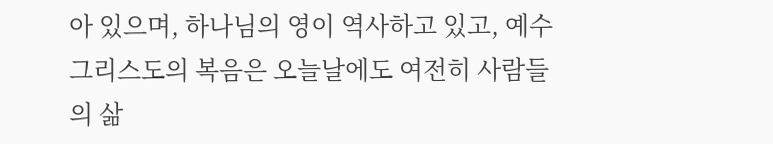아 있으며, 하나님의 영이 역사하고 있고, 예수 그리스도의 복음은 오늘날에도 여전히 사람들의 삶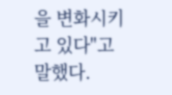을 변화시키고 있다"고 말했다.